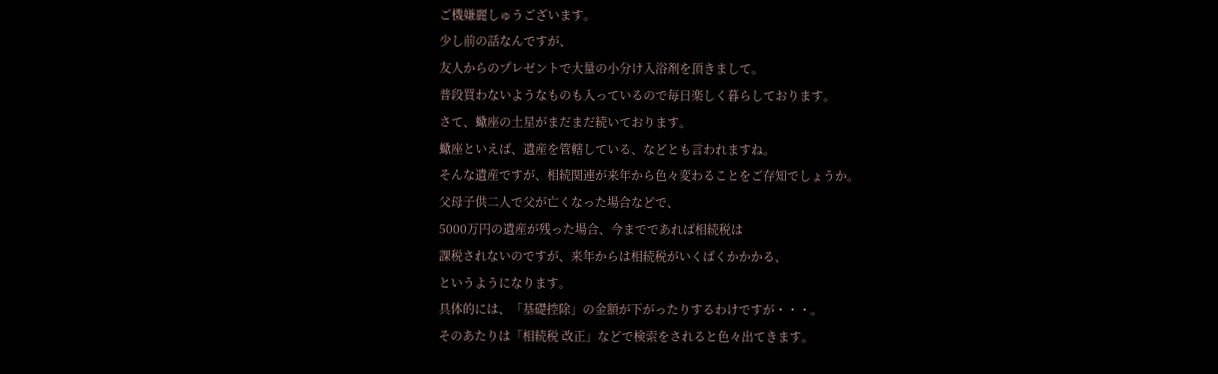ご機嫌麗しゅうございます。
少し前の話なんですが、
友人からのプレゼントで大量の小分け入浴剤を頂きまして。
普段買わないようなものも入っているので毎日楽しく暮らしております。
さて、蠍座の土星がまだまだ続いております。
蠍座といえば、遺産を管轄している、などとも言われますね。
そんな遺産ですが、相続関連が来年から色々変わることをご存知でしょうか。
父母子供二人で父が亡くなった場合などで、
5000万円の遺産が残った場合、今までであれば相続税は
課税されないのですが、来年からは相続税がいくばくかかかる、
というようになります。
具体的には、「基礎控除」の金額が下がったりするわけですが・・・。
そのあたりは「相続税 改正」などで検索をされると色々出てきます。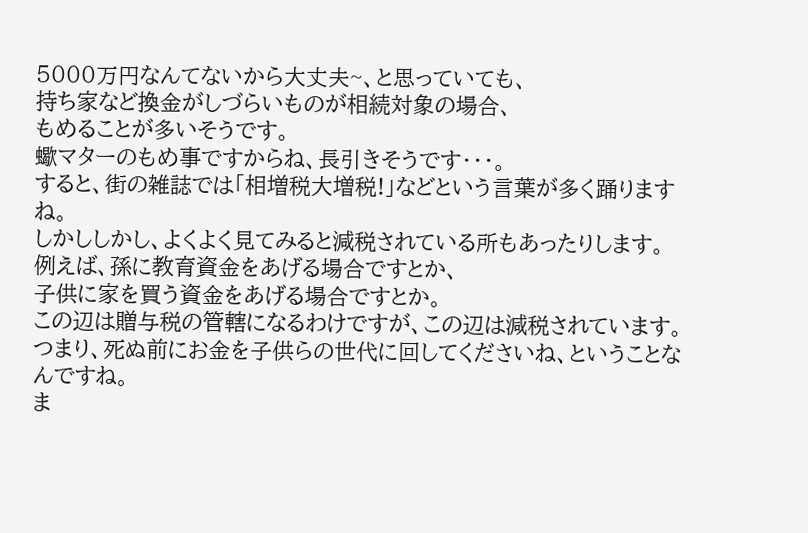5000万円なんてないから大丈夫~、と思っていても、
持ち家など換金がしづらいものが相続対象の場合、
もめることが多いそうです。
蠍マターのもめ事ですからね、長引きそうです・・・。
すると、街の雑誌では「相増税大増税!」などという言葉が多く踊りますね。
しかししかし、よくよく見てみると減税されている所もあったりします。
例えば、孫に教育資金をあげる場合ですとか、
子供に家を買う資金をあげる場合ですとか。
この辺は贈与税の管轄になるわけですが、この辺は減税されています。
つまり、死ぬ前にお金を子供らの世代に回してくださいね、ということなんですね。
ま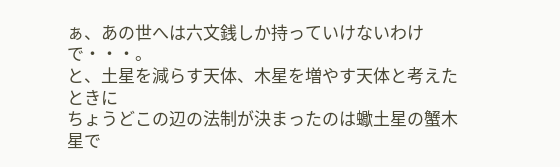ぁ、あの世へは六文銭しか持っていけないわけで・・・。
と、土星を減らす天体、木星を増やす天体と考えたときに
ちょうどこの辺の法制が決まったのは蠍土星の蟹木星で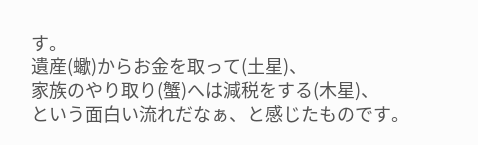す。
遺産(蠍)からお金を取って(土星)、
家族のやり取り(蟹)へは減税をする(木星)、
という面白い流れだなぁ、と感じたものです。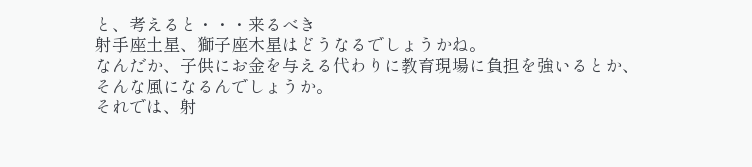と、考えると・・・来るべき
射手座土星、獅子座木星はどうなるでしょうかね。
なんだか、子供にお金を与える代わりに教育現場に負担を強いるとか、
そんな風になるんでしょうか。
それでは、射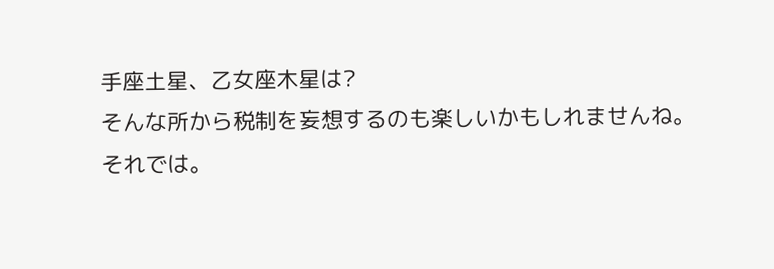手座土星、乙女座木星は?
そんな所から税制を妄想するのも楽しいかもしれませんね。
それでは。